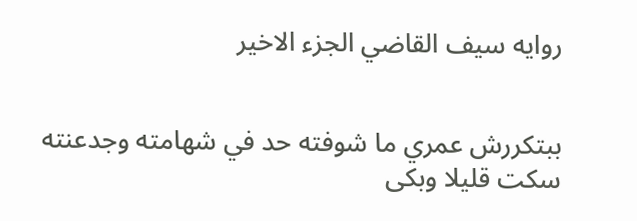روايه سيف القاضي الجزء الاخير


ببتكررش عمري ما شوفته حد في شهامته وجدعنته
سكت قليلا وبكى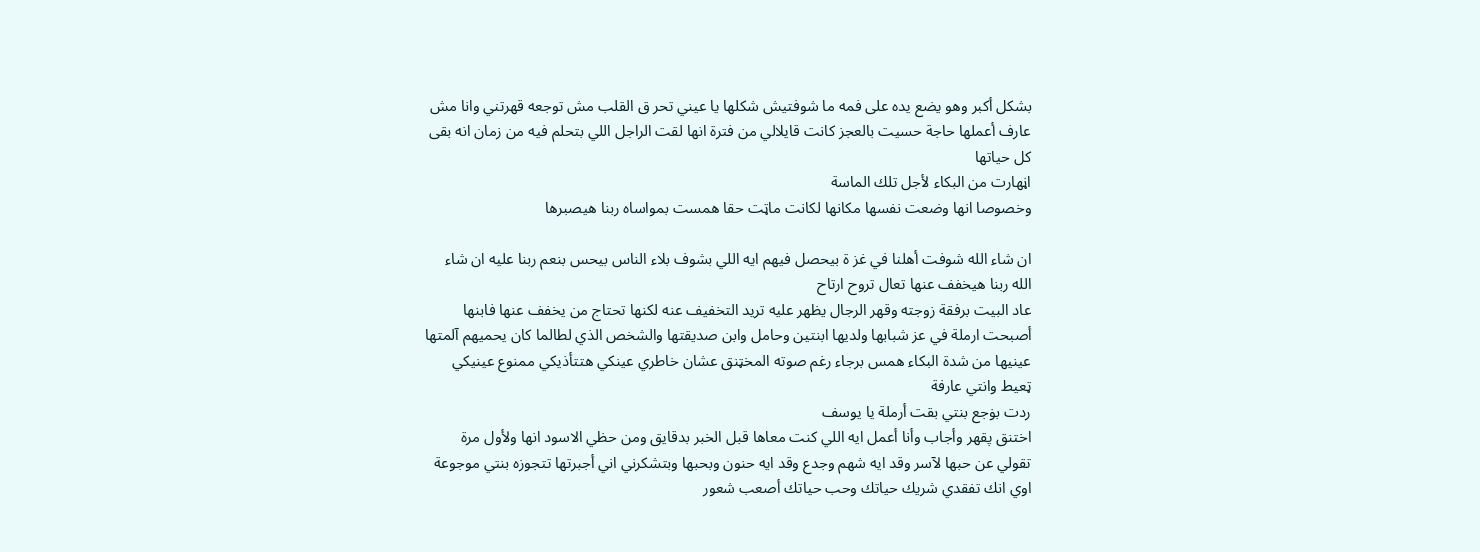بشكل أكبر وهو يضع يده على فمه ما شوفتيش شكلها يا عيني تحر ق القلب مش توجعه قهرتني وانا مش عارف أعملها حاجة حسيت بالعجز كانت قايلالي من فترة انها لقت الراجل اللي بتحلم فيه من زمان انه بقى كل حياتها
اڼهارت من البكاء لأجل تلك الماسة
وخصوصا انها وضعت نفسها مكانها لكانت ماټت حقا همست بمواساه ربنا هيصبرها

ان شاء الله شوفت أهلنا في غز ة بيحصل فيهم ايه اللي بشوف بلاء الناس بيحس بنعم ربنا عليه ان شاء الله ربنا هيخفف عنها تعال تروح ارتاح
عاد البيت برفقة زوجته وقهر الرجال يظهر عليه تريد التخفيف عنه لكنها تحتاج من يخفف عنها فابنها أصبحت ارملة في عز شبابها ولديها ابنتين وحامل وابن صديقتها والشخص الذي لطالما كان يحميهم آلمتها عينيها من شدة البكاء همس برجاء رغم صوته المخټنق عشان خاطري عينكي هتتأذيكي ممنوع عينيكي ټعيط وانتي عارفة
ردت بۏجع بنتي بقت أرملة يا يوسف
اختنق پقهر وأجاب وأنا أعمل ايه اللي كنت معاها قبل الخبر بدقايق ومن حظي الاسود انها ولأول مرة تقولي عن حبها لآسر وقد ايه شهم وجدع وقد ايه حنون وبحبها وبتشكرني اني أجبرتها تتجوزه بنتي موجوعة اوي انك تفقدي شريك حياتك وحب حياتك أصعب شعور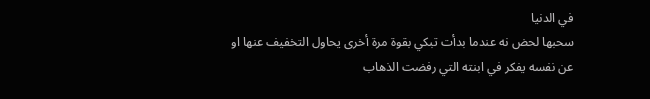في الدنيا
سحبها لحض نه عندما بدأت تبكي بقوة مرة أخرى يحاول التخفيف عنها او عن نفسه يفكر في ابنته التي رفضت الذهاب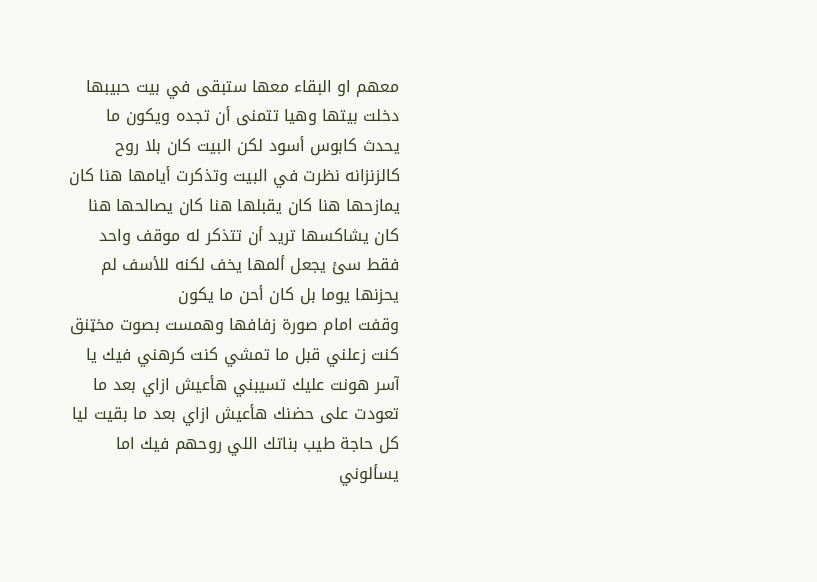معهم او البقاء معها ستبقى في بيت حبيبها
دخلت بيتها وهيا تتمنى أن تجده ويكون ما يحدث كابوس أسود لكن البيت كان بلا روح كالزنزانه نظرت في البيت وتذكرت أيامها هنا كان يمازحها هنا كان يقبلها هنا كان يصالحها هنا كان يشاكسها تريد أن تتذكر له موقف واحد فقط سئ يجعل ألمها يخف لكنه للأسف لم يحزنها يوما بل كان أحن ما يكون
وقفت امام صورة زفافها وهمست بصوت مخټنق كنت زعلني قبل ما تمشي كنت كرهني فيك يا آسر هونت عليك تسيبني هأعيش ازاي بعد ما تعودت على حضنك هأعيش ازاي بعد ما بقيت ليا كل حاجة طيب بناتك اللي روحهم فيك اما يسألوني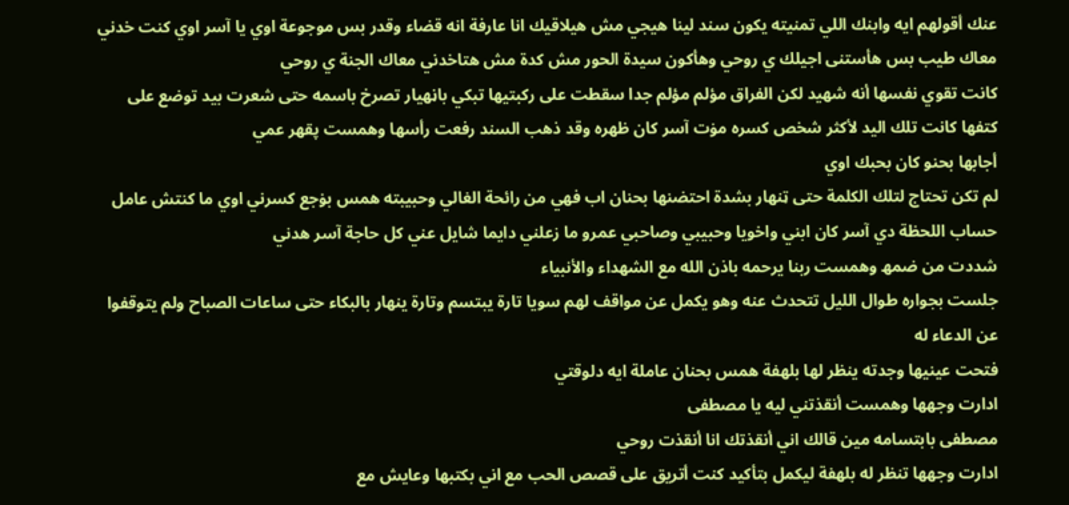عنك أقولهم ايه وابنك اللي تمنيته يكون سند لينا هيجي مش هيلاقيك انا عارفة انه قضاء وقدر بس موجوعة اوي يا آسر اوي كنت خدني معاك طيب بس هأستنى اجيلك ي روحي وهأكون سيدة الحور مش كدة مش هتاخدني معاك الجنة ي روحي
كانت تقوي نفسها أنه شهيد لكن الفراق مؤلم مؤلم جدا سقطت على ركبتيها تبكي باڼهيار تصرخ باسمه حتى شعرت بيد توضع على كتفها كانت تلك اليد لأكثر شخص كسره مۏت آسر كان ظهره وقد ذهب السند رفعت رأسها وهمست پقهر عمي
أجابها بحنو كان بحبك اوي
لم تكن تحتاج لتلك الكلمة حتى ټنهار بشدة احتضنها بحنان اب فهي من رائحة الغالي وحبيبته همس بۏجع كسرني اوي ما كنتش عامل حساب اللحظة دي آسر كان ابني واخويا وحبيبي وصاحبي عمرو ما زعلني دايما شايل عني كل حاجة آسر هدني
شددت من ضمھ وهمست ربنا يرحمه باذن الله مع الشهداء والأنبياء
جلست بجواره طوال الليل تتحدث عنه وهو يكمل عن مواقف لهم سويا تارة يبتسم وتارة ينهار بالبكاء حتى ساعات الصباح ولم يتوقفوا عن الدعاء له
فتحت عينيها وجدته ينظر لها بلهفة همس بحنان عاملة ايه دلوقتي
ادارت وجهها وهمست أنقذتني ليه يا مصطفى
مصطفى بابتسامه مين قالك اني أنقذتك انا أنقذت روحي
ادارت وجهها تنظر له بلهفة ليكمل بتأكيد كنت أتريق على قصص الحب مع اني بكتبها وعايش مع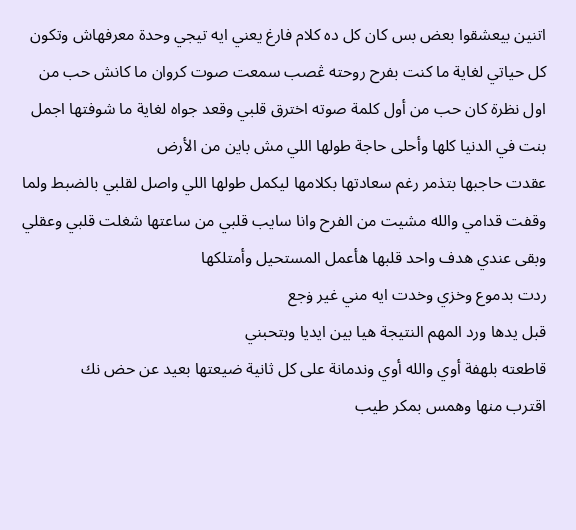اتنين بيعشقوا بعض بس كان كل ده كلام فارغ يعني ايه تيجي وحدة معرفهاش وتكون كل حياتي لغاية ما كنت بفرح روحته ڠصب سمعت صوت كروان ما كانش حب من اول نظرة كان حب من أول كلمة صوته اخترق قلبي وقعد جواه لغاية ما شوفتها اجمل بنت في الدنيا كلها وأحلى حاجة طولها اللي مش باين من الأرض
عقدت حاجبها بتذمر رغم سعادتها بكلامها ليكمل طولها اللي واصل لقلبي بالضبط ولما وقفت قدامي والله مشيت من الفرح وانا سايب قلبي من ساعتها شغلت قلبي وعقلي وبقى عندي هدف واحد قلبها هأعمل المستحيل وأمتلكها
ردت بدموع وخزي وخدت ايه مني غير ۏجع
قبل يدها ورد المهم النتيجة هيا بين ايديا وبتحبني
قاطعته بلهفة أوي والله أوي وندمانة على كل ثانية ضيعتها بعيد عن حض نك
اقترب منها وهمس بمكر طيب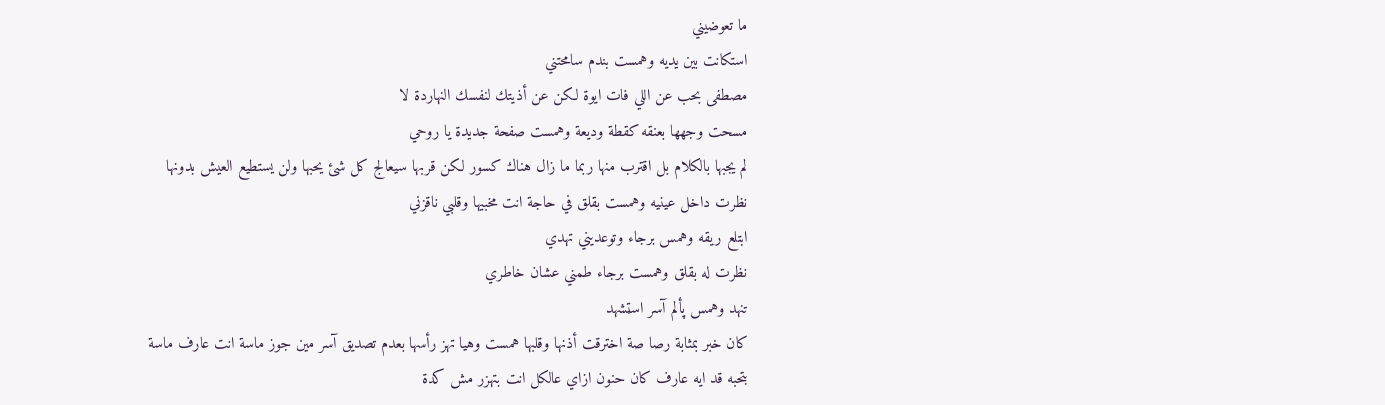ما تعوضيني
استكانت بين يديه وهمست بندم سامحتني
مصطفى بحب عن اللي فات ايوة لكن عن أذيتك لنفسك النهاردة لا
مسحت وجهها بعنقه كقطة وديعة وهمست صفحة جديدة يا روحي
لم يجبها بالكلام بل اقترب منها ربما ما زال هناك كسور لكن قربها سيعالج كل شئ يحبها ولن يستطيع العيش بدونها
نظرت داخل عينيه وهمست بقلق في حاجة انت مخبيها وقلبي ناقزني
ابتلع ريقه وهمس برجاء وتوعديني تهدي
نظرت له بقلق وهمست برجاء طمني عشان خاطري
تنهد وهمس پألم آسر اسټشهد
كان خبر بمثابة رصا صة اخترقت أذنها وقلبها همست وهيا تهز رأسها بعدم تصديق آسر مين جوز ماسة انت عارف ماسة بتحبه قد ايه عارف كان حنون ازاي عالكل انت بتهزر مش كدة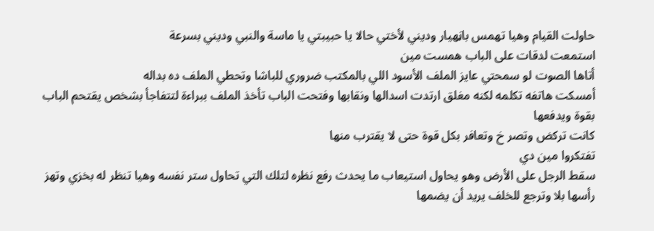حاولت القيام وهيا تهمس باڼهيار وديني لأختي حالا يا حبيبتي يا ماسة والنبي وديني بسرعة
استمعت لدقات على الباب همست مين
أتاها الصوت لو سمحتي عايز الملف الأسود اللي بالمكتب ضروري للباشا وتحطي الملف ده بداله
أمسكت هاتفه تكلمه لكنه مغلق ارتدت اسدالها ونقابها وفتحت الباب تأخذ الملف ببراءة لتتفاجأ بشخص يقتحم الباب بقوة ويدفعها
كانت تركض وتصر خ وتعافر بكل قوة حتى لا يقترب منها
تفتكروا مين دي
سقط الرجل على الأرض وهو يحاول استيعاب ما يحدث رفع نظره لتلك التي تحاول ستر نفسه وهيا تنظر له بخزي وتهز رأسها بلا وترجع للخلف يريد أن يضمها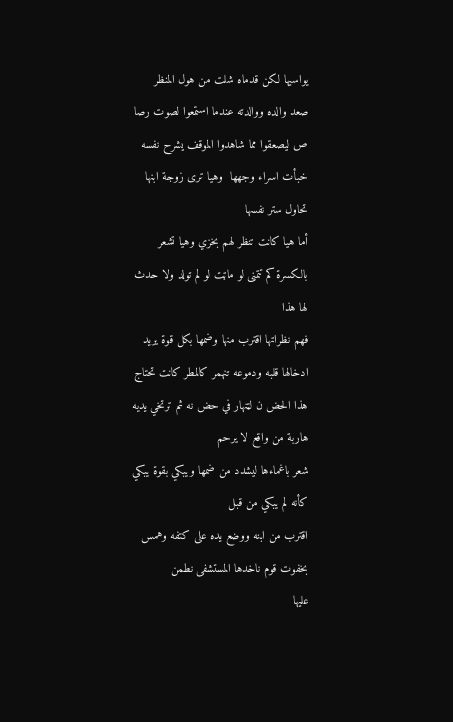يواسيها لكن قدماه شلت من هول المنظر
صعد والده ووالدته عندما استمعوا لصوت رصا ص ليصعقوا مما شاهدوا الموقف يشرح نفسه خبأت اسراء وجهها  وهيا ترى زوجة ابنها تحاول ستر نفسها
أما هيا كانت تنظر لهم بخزي وهيا تشعر بالكسرة كم تتمنى لو ماټت لو لم تولد ولا حدث لها هذا
فهم نظراتها اقترب منها وضمھا بكل قوة يريد ادخالها قلبه ودموعه تنهمر كالمطر كانت تحتاج هذا الحض ن لټنهار في حض نه ثم ترتخي يديه هاربة من واقع لا يرحم
شعر باغماءها ليشدد من ضمھا ويبكي بقوة يبكي كأنه لم يبكي من قبل
اقترب من ابنه ووضع يده على كتفه وهمس بخفوت قوم ناخدها المستشفى نطمن
عليها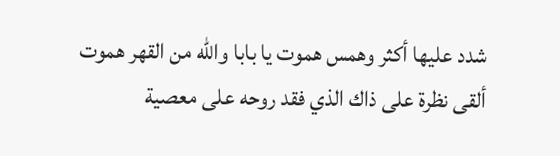شدد عليها أكثر وهمس ھموت يا بابا والله من القهر ھموت
ألقى نظرة على ذاك الذي فقد روحه على معصية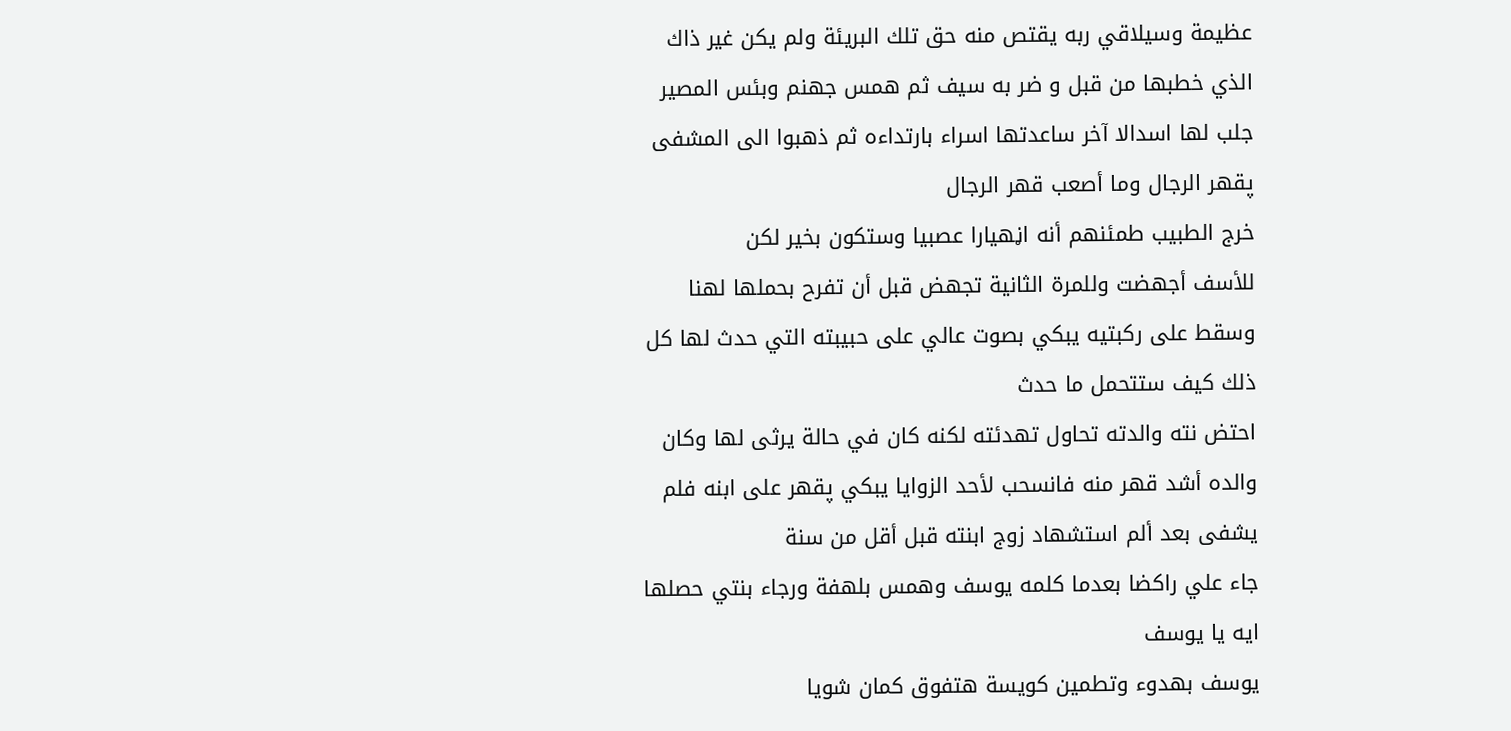عظيمة وسيلاقي ربه يقتص منه حق تلك البريئة ولم يكن غير ذاك الذي خطبها من قبل و ضر به سيف ثم همس جهنم وبئس المصير
جلب لها اسدالا آخر ساعدتها اسراء بارتداءه ثم ذهبوا الى المشفى پقهر الرجال وما أصعب قهر الرجال
خرج الطبيب طمئنهم أنه اڼهيارا عصبيا وستكون بخير لكن
للأسف أجهضت وللمرة الثانية تجهض قبل أن تفرح بحملها لهنا وسقط على ركبتيه يبكي بصوت عالي على حبيبته التي حدث لها كل ذلك كيف ستتحمل ما حدث
احتض نته والدته تحاول تهدئته لكنه كان في حالة يرثى لها وكان والده أشد قهر منه فانسحب لأحد الزوايا يبكي پقهر على ابنه فلم يشفى بعد ألم استشهاد زوج ابنته قبل أقل من سنة
جاء علي راكضا بعدما كلمه يوسف وهمس بلهفة ورجاء بنتي حصلها ايه يا يوسف
يوسف بهدوء وتطمين كويسة هتفوق كمان شويا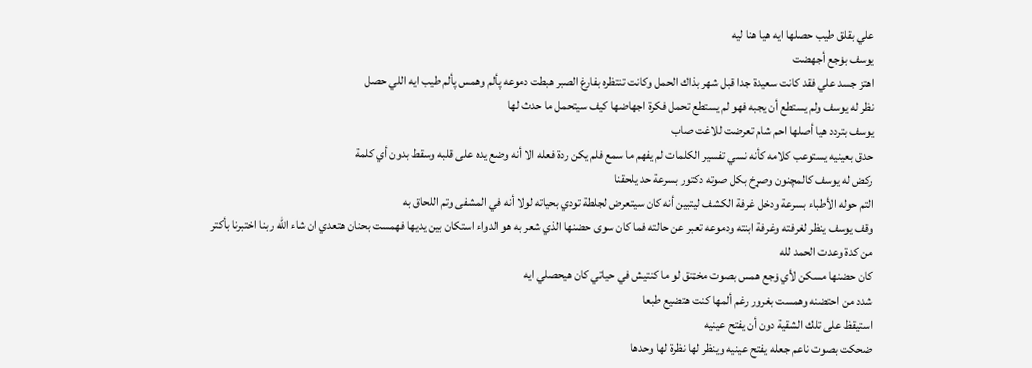علي بقلق طيب حصلها ايه هيا هنا ليه
يوسف بۏجع أجهضت
اهتز جسد علي فقد كانت سعيدة جدا قبل شهر بذاك الحمل وكانت تنتظره بفارغ الصبر هبطت دموعه پألم وهمس پألم طيب ايه اللي حصل
نظر له يوسف ولم يستطع أن يجبه فهو لم يستطع تحمل فكرة اجهاضها كيف سيتحمل ما حدث لها
يوسف بتردد هيا أصلها احم شام تعرضت للاغت صاب
حدق بعينيه يستوعب كلامه كأنه نسي تفسير الكلمات لم يفهم ما سمع فلم يكن ردة فعله الا أنه وضع يده على قلبه وسقط بدون أي كلمة
ركض له يوسف كالمچنون وصړخ بكل صوته دكتور بسرعة حد يلحقنا
التم حوله الأطباء بسرعة ودخل غرفة الكشف ليتبين أنه كان سيتعرض لجلطة تودي بحياته لولا أنه في المشفى وتم اللحاق به
وقف يوسف ينظر لغرفته وغرفة ابنته ودموعه تعبر عن حالته فما كان سوى حضنها الذي شعر به هو الدواء استكان بين يديها فهمست بحنان هتعدي ان شاء الله ربنا اختبرنا بأكتر من كدة وعدت الحمد لله
كان حضنها مسكن لأي ۏجع همس بصوت مخټنق لو ما كنتيش في حياتي كان هيحصلي ايه
شدد من احتضنه وهمست بغرور رغم ألمها كنت هتضيع طبعا
استيقظ على تلك الشقية دون أن يفتح عينيه
ضحكت بصوت ناعم جعله يفتح عينيه وينظر لها نظرة لها وحدها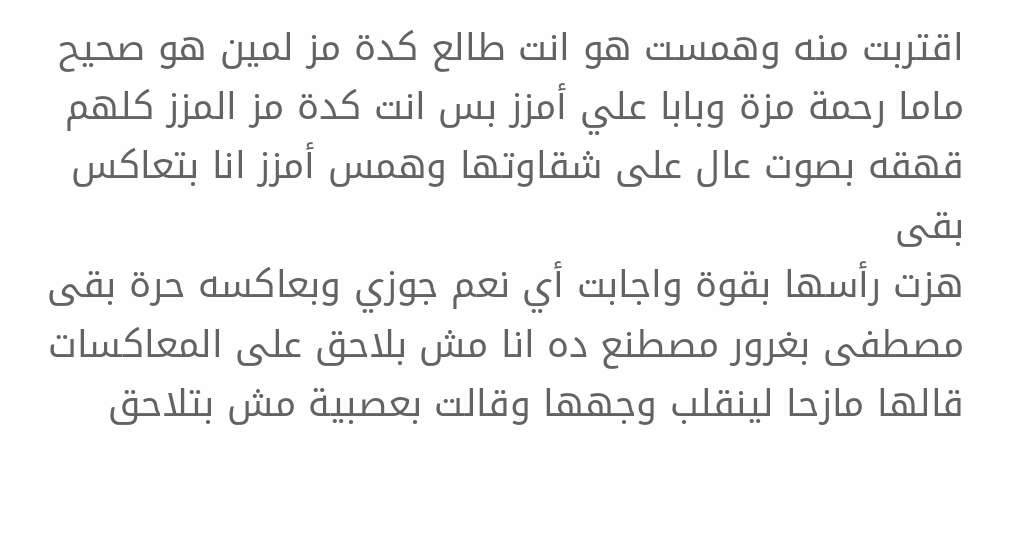اقتربت منه وهمست هو انت طالع كدة مز لمين هو صحيح ماما رحمة مزة وبابا علي أمزز بس انت كدة مز المزز كلهم
قهقه بصوت عال على شقاوتها وهمس أمزز انا بتعاكس بقى
هزت رأسها بقوة واجابت أي نعم جوزي وبعاكسه حرة بقى
مصطفى بغرور مصطنع ده انا مش بلاحق على المعاكسات
قالها مازحا لينقلب وجهها وقالت بعصبية مش بتلاحق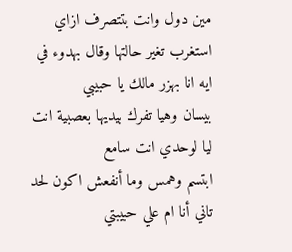مين دول وانت بتتصرف ازاي
استغرب تغير حالتها وقال بهدوء في ايه انا بهزر مالك يا حبيبي
بيسان وهيا تفرك بيديها بعصبية انت ليا لوحدي انت سامع
ابتسم وهمس وما أنفعش اكون لحد تاني أنا ام علي حبيبتي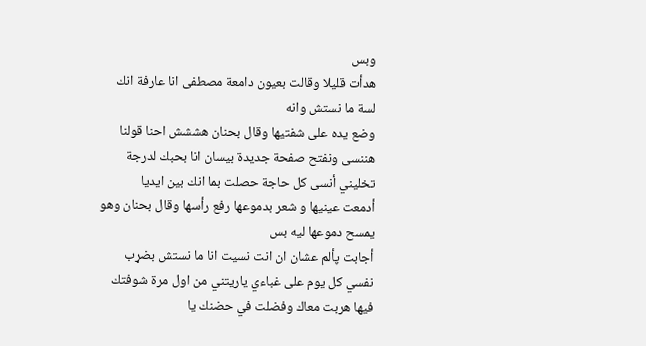وبس
هدأت قليلا وقالت بعيون دامعة مصطفى انا عارفة انك لسة ما نستش وانه
وضع يده على شفتيها وقال بحنان هششش احنا قولنا هننسى ونفتح صفحة جديدة بيسان انا بحبك لدرجة تخليني أنسى كل حاجة حصلت بما انك بين ايديا
أدمعت عينيها و شعر بدموعها رفع رأسها وقال بحنان وهو يمسح دموعها ليه بس
أجابت پألم عشان ان انت نسيت انا ما نستش بضړب نفسي كل يوم على غباءي ياريتني من اول مرة شوفتك فيها هربت معاك وفضلت في حضنك يا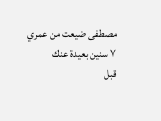مصطفى ضيعت من عمري ٧ سنين بعيدة عنك
قبل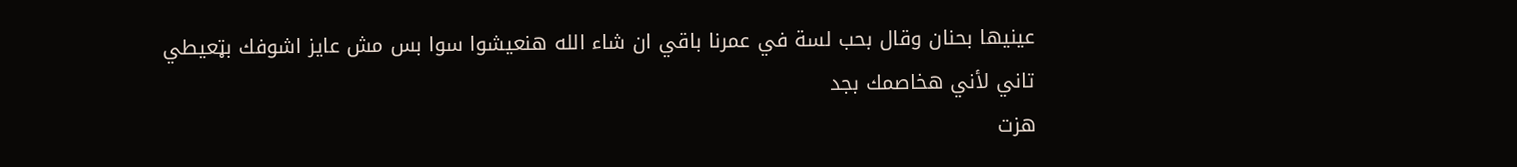عينيها بحنان وقال بحب لسة في عمرنا باقي ان شاء الله هنعيشوا سوا بس مش عايز اشوفك بټعيطي تاني لأني هخاصمك بجد
هزت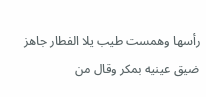رأسها وهمست طيب يلا الفطار جاهز
ضيق عينيه بمكر وقال من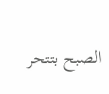الصبح بتتحر